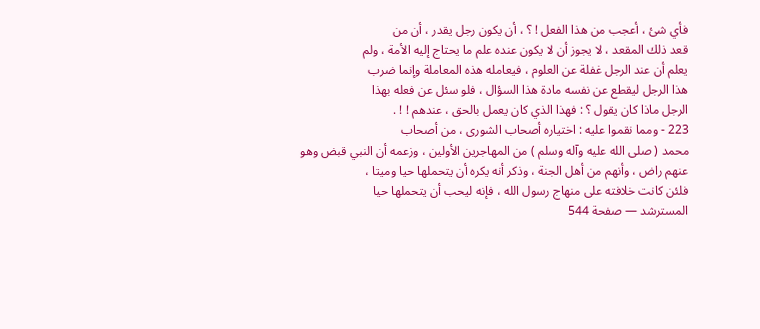فأي شئ ، أعجب من هذا الفعل ! ؟ ، أن يكون رجل يقدر ، أن من
قعد ذلك المقعد ، لا يجوز أن لا يكون عنده علم ما يحتاج إليه الأمة ، ولم
يعلم أن عند الرجل غفلة عن العلوم ، فيعامله هذه المعاملة وإنما ضرب
هذا الرجل ليقطع عن نفسه مادة هذا السؤال ، فلو سئل عن فعله بهذا
الرجل ماذا كان يقول ؟ : فهذا الذي كان يعمل بالحق ، عندهم ! ! .
223 - ومما نقموا عليه : اختياره أصحاب الشورى ، من أصحاب
محمد ( صلى الله عليه وآله وسلم ) من المهاجرين الأولين ، وزعمه أن النبي قبض وهو
عنهم راض ، وأنهم من أهل الجنة ، وذكر أنه يكره أن يتحملها حيا وميتا ،
فلئن كانت خلافته على منهاج رسول الله ، فإنه ليحب أن يتحملها حيا
المسترشد — صفحة 544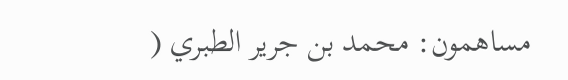مساهمون: محمد بن جرير الطبري (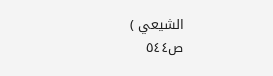الشيعي )
ص٥٤٤